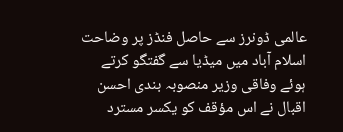عالمی ڈونرز سے حاصل فنڈز پر وضاحت
اسلام آباد میں میڈیا سے گفتگو کرتے ہوئے وفاقی وزیر منصوبہ بندی احسن اقبال نے اس مؤقف کو یکسر مسترد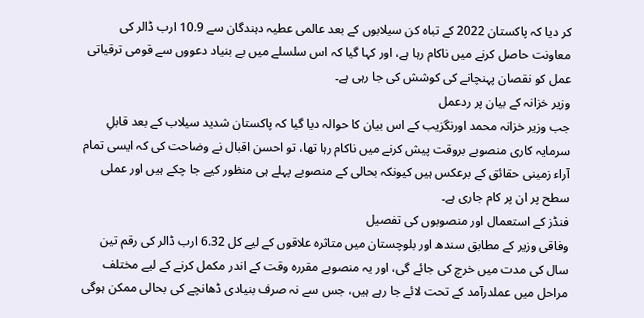کر دیا کہ پاکستان 2022 کے تباہ کن سیلابوں کے بعد عالمی عطیہ دہندگان سے 10.9 ارب ڈالر کی معاونت حاصل کرنے میں ناکام رہا ہے، اور کہا گیا کہ اس سلسلے میں بے بنیاد دعووں سے قومی ترقیاتی عمل کو نقصان پہنچانے کی کوشش کی جا رہی ہے۔
وزیر خزانہ کے بیان پر ردعمل
جب وزیر خزانہ محمد اورنگزیب کے اس بیان کا حوالہ دیا گیا کہ پاکستان شدید سیلاب کے بعد قابلِ سرمایہ کاری منصوبے بروقت پیش کرنے میں ناکام رہا تھا، تو احسن اقبال نے وضاحت کی کہ ایسی تمام آراء زمینی حقائق کے برعکس ہیں کیونکہ بحالی کے منصوبے پہلے ہی منظور کیے جا چکے ہیں اور عملی سطح پر ان پر کام جاری ہے۔
فنڈز کے استعمال اور منصوبوں کی تفصیل
وفاقی وزیر کے مطابق سندھ اور بلوچستان میں متاثرہ علاقوں کے لیے کل 6.32 ارب ڈالر کی رقم تین سال کی مدت میں خرچ کی جائے گی، اور یہ منصوبے مقررہ وقت کے اندر مکمل کرنے کے لیے مختلف مراحل میں عملدرآمد کے تحت لائے جا رہے ہیں، جس سے نہ صرف بنیادی ڈھانچے کی بحالی ممکن ہوگی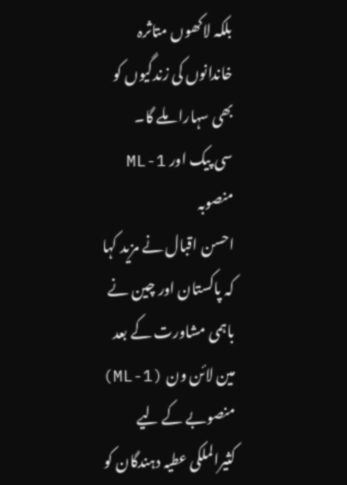بلکہ لاکھوں متاثرہ خاندانوں کی زندگیوں کو بھی سہارا ملے گا۔
سی پیک اور ML-1 منصوبہ
احسن اقبال نے مزید کہا کہ پاکستان اور چین نے باہمی مشاورت کے بعد مین لائن ون (ML-1) منصوبے کے لیے کثیرالملکی عطیہ دہندگان کو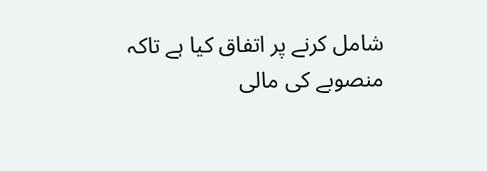شامل کرنے پر اتفاق کیا ہے تاکہ منصوبے کی مالی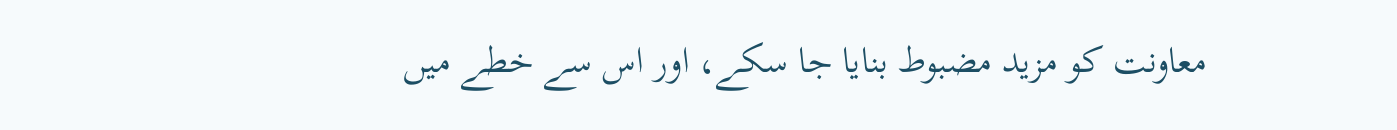معاونت کو مزید مضبوط بنایا جا سکے، اور اس سے خطے میں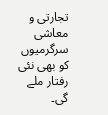تجارتی و معاشی سرگرمیوں کو بھی نئی رفتار ملے گی۔